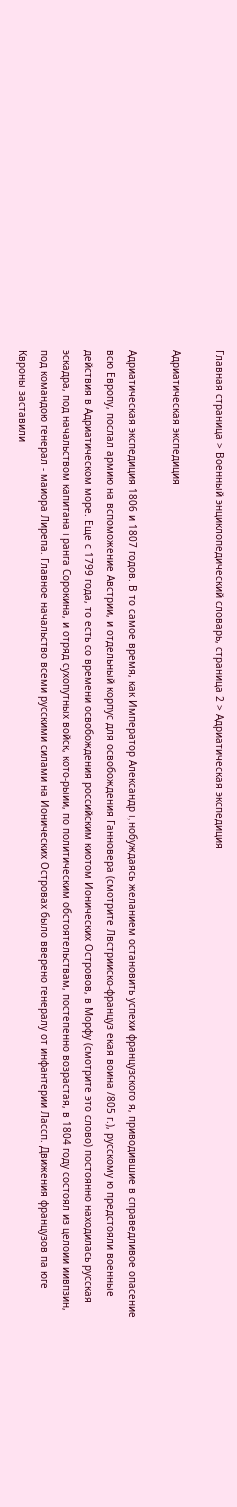Главная страница > Военный энциклопедический словарь, страница 2 > Адриатическая экспедиция

Адриатическая экспедиция

Адриатическая экспедиция 1806 и 1807 годов. В то самое время, как Император Александр I, нобуждаясь желанием остановить успехи французского я, приводившие в справедливое опасение всю Европу, послал армию на вспоможение Австрии, и отдельный корпус для освобождения Ганновера (смотрите Лвстрииско-француз екая воина /805 г.), русскому ю предстояли военные действия в Адриатическом море. Еще с 1799 года, то есть со времени освобождения российским киотом Ионических Островов, в Морфу (смотрите это слово) постоянно находилась русская эскадра, под начальством капитана I ранга Сорокина, и отряд сухопутных войск, кото-рыии, по политическим обстоятельствам, постепенно возрастая, в 1804 году состоял из целоии иивпзин, под командою генерал - маиора Лирепа. Главное начальство всеми русскими силами на Ионических Островах было вверено генералу от инфантерии Лассп. Движения французов па юге Квроны заставили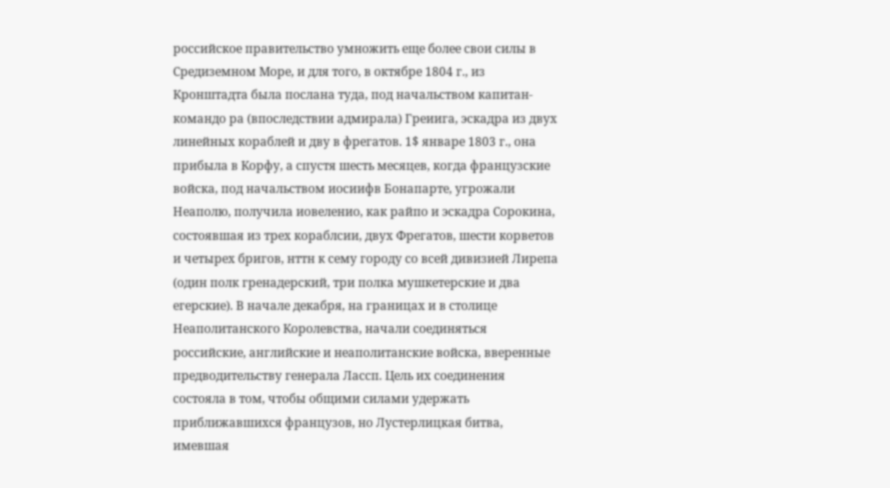российское правительство умножить еще более свои силы в Средиземном Море, и для того, в октябре 1804 г., из Кронштадта была послана туда, под начальством капитан-командо ра (впоследствии адмирала) Греиига, эскадра из двух линейных кораблей и дву в фрегатов. 1$ январе 1803 г., она прибыла в Корфу, а спустя шесть месяцев, когда французские войска, под начальством иосиифв Бонапарте, угрожали Неаполю, получила иовеленио, как райпо и эскадра Сорокина, состоявшая из трех кораблсии, двух Фрегатов, шести корветов и четырех бригов, нттн к сему городу со всей дивизией Лирепа (один полк гренадерский, три полка мушкетерские и два егерские). В начале декабря, на границах и в столице Неаполитанского Королевства, начали соединяться российские, английские и неаполитанские войска, вверенные предводительству генерала Лассп. Цель их соединения состояла в том, чтобы общими силами удержать приближавшихся французов, но Лустерлицкая битва, имевшая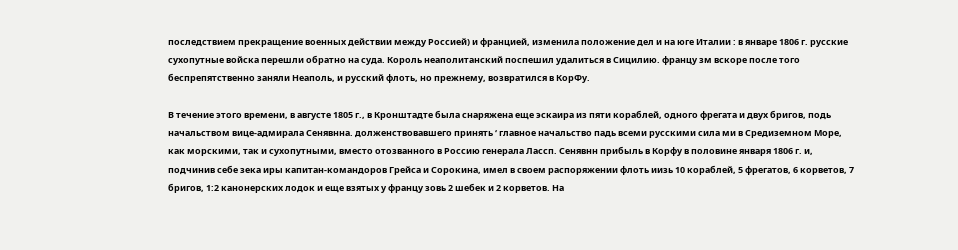последствием прекращение военных действии между Россией) и францией, изменила положение дел и на юге Италии : в январе 1806 г. русские сухопутные войска перешли обратно на суда. Король неаполитанский поспешил удалиться в Сицилию. францу зм вскоре после того беспрепятственно заняли Неаполь, и русский флоть, но прежнему, возвратился в КорФу.

В течение этого времени, в августе 1805 г., в Кронштадте была снаряжена еще эскаира из пяти кораблей, одного фрегата и двух бригов, подь начальством вице-адмирала Сенявнна. долженствовавшего принять ‘ главное начальство падь всеми русскими сила ми в Средиземном Море, как морскими, так и сухопутными, вместо отозванного в Россию генерала Лассп. Сенявнн прибыль в Корфу в половине января 1806 г. и, подчинив себе зека иры капитан-командоров Грейса и Сорокина, имел в своем распоряжении флоть иизь 10 кораблей, 5 фрегатов, 6 корветов, 7 бригов, 1:2 канонерских лодок и еще взятых у францу зовь 2 шебек и 2 корветов. На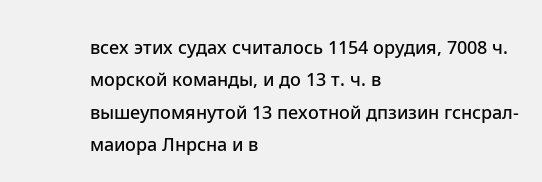всех этих судах считалось 1154 орудия, 7008 ч. морской команды, и до 13 т. ч. в вышеупомянутой 13 пехотной дпзизин гснсрал-маиора Лнрсна и в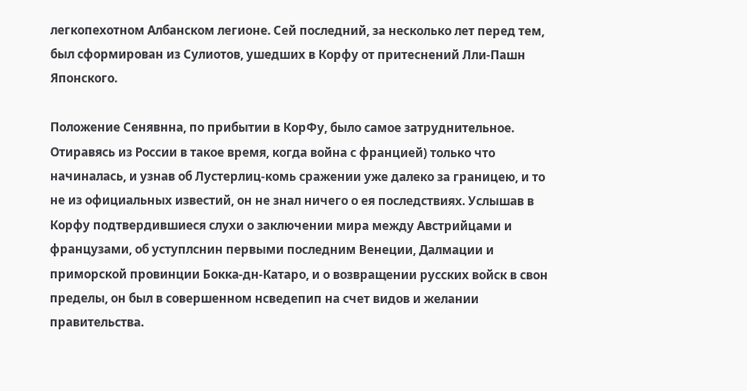легкопехотном Албанском легионе. Сей последний, за несколько лет перед тем, был сформирован из Сулиотов, ушедших в Корфу от притеснений Лли-Пашн Японского.

Положение Сенявнна, по прибытии в КорФу, было самое затруднительное. Отиравясь из России в такое время, когда война с францией) только что начиналась, и узнав об Лустерлиц-комь сражении уже далеко за границею, и то не из официальных известий, он не знал ничего о ея последствиях. Услышав в Корфу подтвердившиеся слухи о заключении мира между Австрийцами и французами, об уступлснин первыми последним Венеции, Далмации и приморской провинции Бокка-дн-Катаро, и о возвращении русских войск в свон пределы, он был в совершенном нсведепип на счет видов и желании правительства.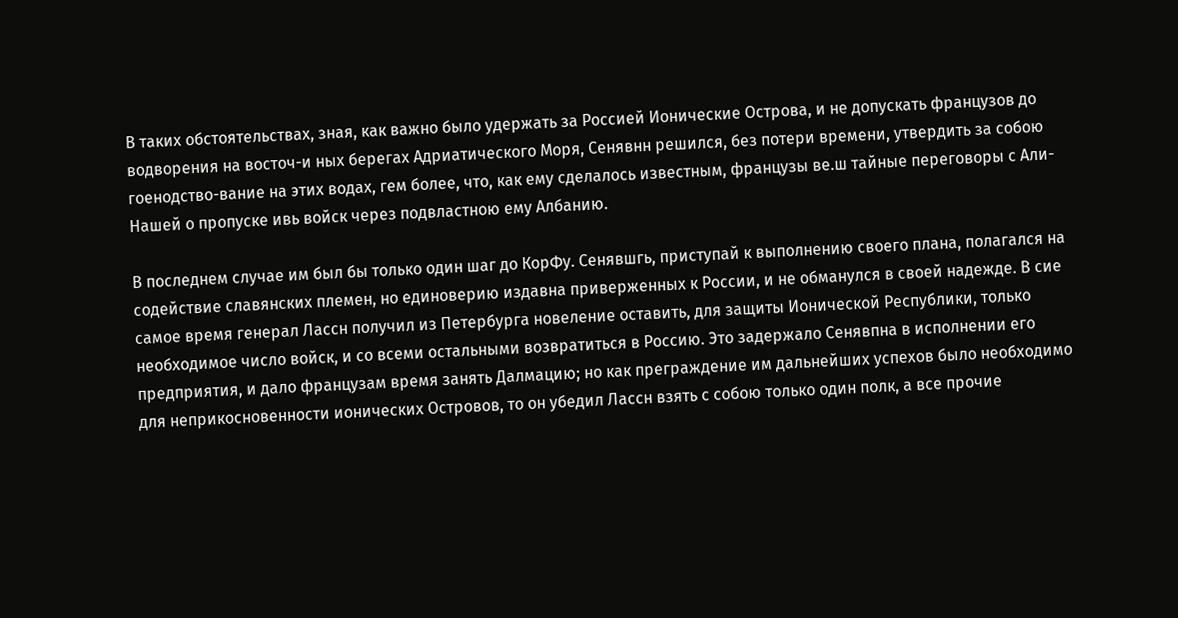В таких обстоятельствах, зная, как важно было удержать за Россией Ионические Острова, и не допускать французов до водворения на восточ-и ных берегах Адриатического Моря, Сенявнн решился, без потери времени, утвердить за собою гоенодство-вание на этих водах, гем более, что, как ему сделалось известным, французы ве.ш тайные переговоры с Али-Нашей о пропуске ивь войск через подвластною ему Албанию.

В последнем случае им был бы только один шаг до КорФу. Сенявшгь, приступай к выполнению своего плана, полагался на содействие славянских племен, но единоверию издавна приверженных к России, и не обманулся в своей надежде. В сие самое время генерал Лассн получил из Петербурга новеление оставить, для защиты Ионической Республики, только необходимое число войск, и со всеми остальными возвратиться в Россию. Это задержало Сенявпна в исполнении его предприятия, и дало французам время занять Далмацию; но как преграждение им дальнейших успехов было необходимо для неприкосновенности ионических Островов, то он убедил Лассн взять с собою только один полк, а все прочие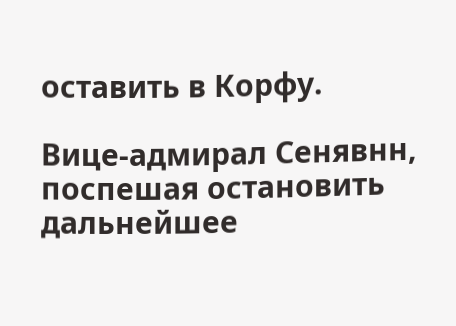оставить в Корфу.

Вице-адмирал Сенявнн, поспешая остановить дальнейшее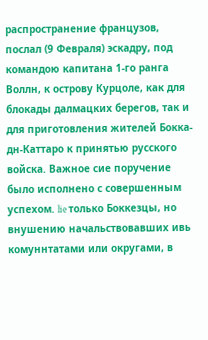распространение французов, послал (9 Февраля) эскадру, под командою капитана 1-го ранга Воллн, к острову Курцоле, как для блокады далмацких берегов, так и для приготовления жителей Бокка-дн-Каттаро к принятью русского войска. Важное сие поручение было исполнено с совершенным успехом. lie только Боккезцы, но внушению начальствовавших ивь комуннтатами или округами, в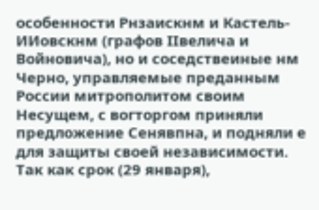особенности Рнзаискнм и Кастель-ИИовскнм (графов IIвелича и Войновича), но и соседствеиные нм Черно, управляемые преданным России митрополитом своим Несущем, с вогторгом приняли предложение Сенявпна, и подняли е для защиты своей независимости. Так как срок (29 января),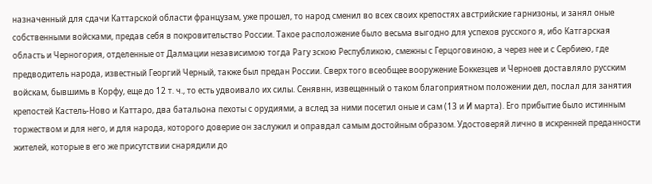назначенный для сдачи Каттарской области французам, уже прошел, то народ сменил во всех своих крепостях австрийские гарнизоны, и занял оные собственными войсками, предав себя в покровительство России. Такое расположение было весьма выгодно для успехов русского я, ибо Катгарская область и Черногория, отделенные от Далмации независимою тогда Рагу зскою Республикою, смежны с Герцоговиною, а через нее и с Сербиею, где предводитель народа, известный Георгий Черный, также был предан России. Сверх того всеобщее вооружение Боккезцев и Черноев доставляло русским войскам, бывшимь в Корфу, еще до 12 т. ч., то есть удвоивало их силы. Сенявнн, извещенный о таком благоприятном положении дел, послал для занятия крепостей Кастель-Ново и Каттаро, два батальона пехоты с орудиями, а вслед за ними посетил оные и сам (13 и И марта). Его прибытие было истинным торжеством и для него, и для народа, которого доверие он заслужил и оправдал самым достойным образом. Удостоверяй лично в искренней преданности жителей, которые в его же присутствии снарядили до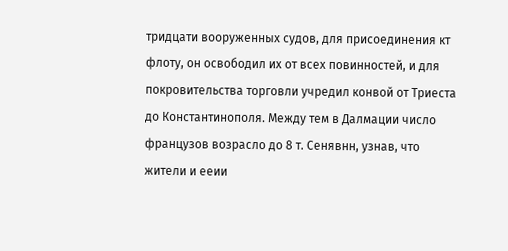тридцати вооруженных судов, для присоединения кт флоту, он освободил их от всех повинностей, и для покровительства торговли учредил конвой от Триеста до Константинополя. Между тем в Далмации число французов возрасло до 8 т. Сенявнн, узнав, что жители и ееии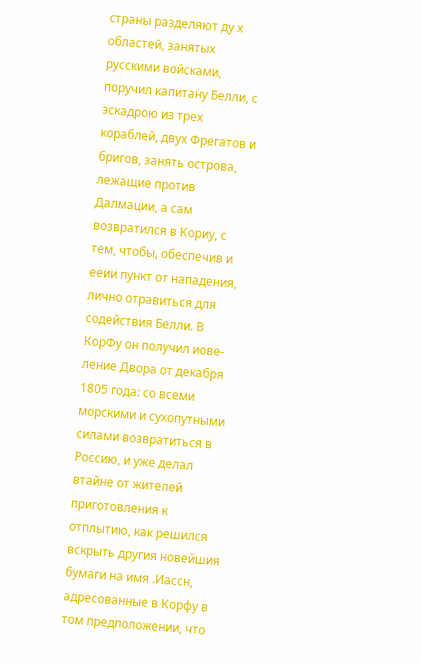страны разделяют ду х областей, занятых русскими войсками, поручил капитану Белли, с эскадрою из трех кораблей, двух Фрегатов и бригов, занять острова, лежащие против Далмации, а сам возвратился в Кориу, с тем, чтобы, обеспечив и ееии пункт от нападения, лично отравиться для содействия Белли. В КорФу он получил иове-ление Двора от декабря 1805 года: со всеми морскими и сухопутными силами возвратиться в Россию, и уже делал втайне от жителей приготовления к отплытию, как решился вскрыть другия новейшия бумаги на имя .Иассн, адресованные в Корфу в том предположении, что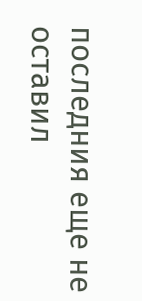последния еще не оставил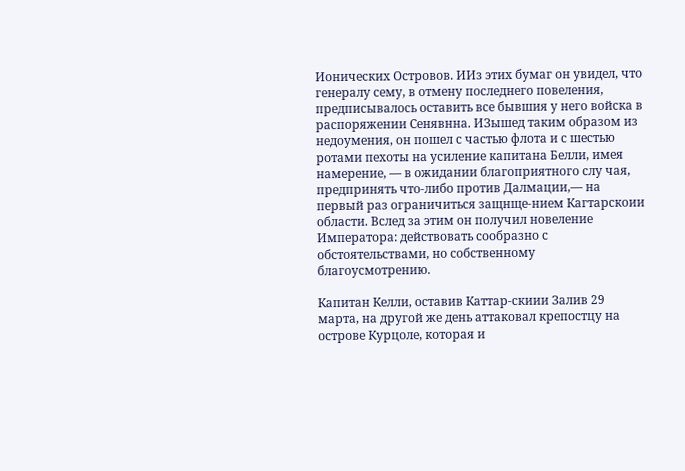Ионических Островов. ИИз этих бумаг он увидел, что генералу сему, в отмену последнего повеления, предписывалось оставить все бывшия у него войска в распоряжении Сенявнна. ИЗышед таким образом из недоумения, он пошел с частью флота и с шестью ротами пехоты на усиление капитана Белли, имея намерение, — в ожидании благоприятного слу чая, предпринять что-либо против Далмации,— на первый раз ограничиться защнще-нием Кагтарскоии области. Вслед за этим он получил новеление Императора: действовать сообразно с обстоятельствами, но собственному благоусмотрению.

Капитан Келли, оставив Каттар-скиии Залив 29 марта, на другой же день аттаковал крепостцу на острове Курцоле, которая и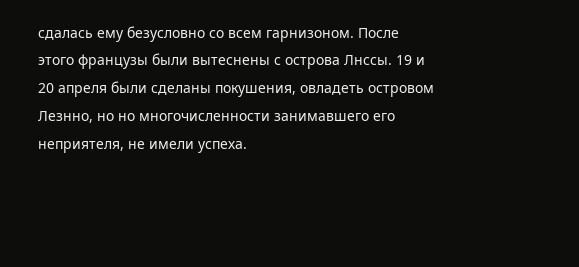сдалась ему безусловно со всем гарнизоном. После этого французы были вытеснены с острова Лнссы. 19 и 20 апреля были сделаны покушения, овладеть островом Лезнно, но но многочисленности занимавшего его неприятеля, не имели успеха.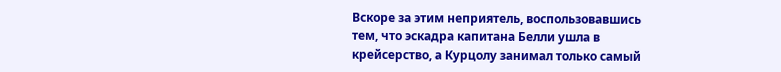Вскоре за этим неприятель, воспользовавшись тем, что эскадра капитана Белли ушла в крейсерство, а Курцолу занимал только самый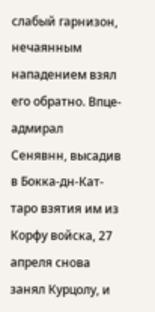слабый гарнизон, нечаянным нападением взял его обратно. Впце-адмирал Сенявнн, высадив в Бокка-дн-Кат-таро взятия им из Корфу войска, 27 апреля снова занял Курцолу, и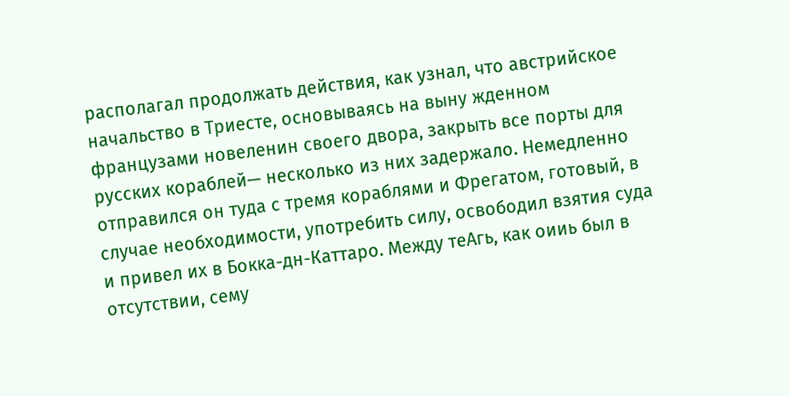располагал продолжать действия, как узнал, что австрийское начальство в Триесте, основываясь на выну жденном французами новеленин своего двора, закрыть все порты для русских кораблей— несколько из них задержало. Немедленно отправился он туда с тремя кораблями и Фрегатом, готовый, в случае необходимости, употребить силу, освободил взятия суда и привел их в Бокка-дн-Каттаро. Между теАгь, как оииь был в отсутствии, сему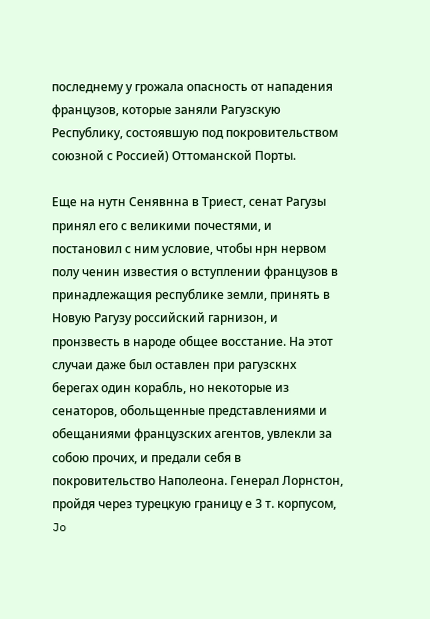последнему у грожала опасность от нападения французов, которые заняли Рагузскую Республику, состоявшую под покровительством союзной с Россией) Оттоманской Порты.

Еще на нутн Сенявнна в Триест, сенат Рагузы принял его с великими почестями, и постановил с ним условие, чтобы нрн нервом полу ченин известия о вступлении французов в принадлежащия республике земли, принять в Новую Рагузу российский гарнизон, и пронзвесть в народе общее восстание. На этот случаи даже был оставлен при рагузскнх берегах один корабль, но некоторые из сенаторов, обольщенные представлениями и обещаниями французских агентов, увлекли за собою прочих, и предали себя в покровительство Наполеона. Генерал Лорнстон, пройдя через турецкую границу е 3 т. корпусом, Jo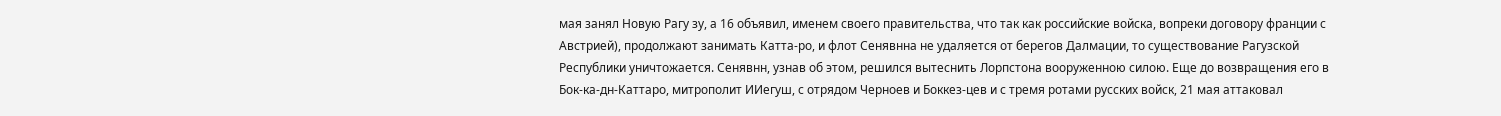мая занял Новую Рагу зу, а 16 объявил, именем своего правительства, что так как российские войска, вопреки договору франции с Австрией), продолжают занимать Катта-ро, и флот Сенявнна не удаляется от берегов Далмации, то существование Рагузской Республики уничтожается. Сенявнн, узнав об этом, решился вытеснить Лорпстона вооруженною силою. Еще до возвращения его в Бок-ка-дн-Каттаро, митрополит ИИегуш, с отрядом Черноев и Боккез-цев и с тремя ротами русских войск, 21 мая аттаковал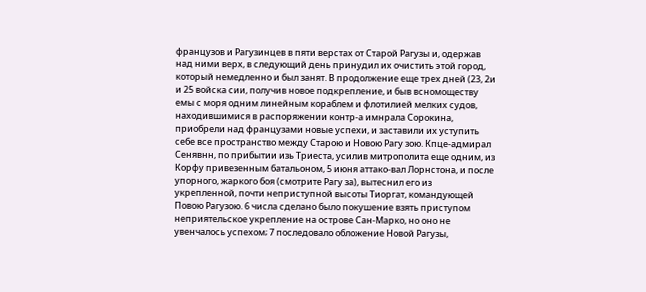французов и Рагузинцев в пяти верстах от Старой Рагузы и, одержав над ними верх, в следующий день принудил их очистить этой город, который немедленно и был занят. В продолжение еще трех дней (23, 2и и 25 войска сии, получив новое подкрепление, и быв всномоществу емы с моря одним линейным кораблем и флотилией мелких судов, находившимися в распоряжении контр-а имнрала Сорокина, приобрели над французами новые успехи, и заставили их уступить себе все пространство между Старою и Новою Рагу зою. Кпце-адмирал Сенявнн, по прибытии изь Триеста, усилив митрополита еще одним, из Корфу привезенным батальоном, 5 июня аттако-вал Лорнстона, и после упорного, жаркого боя (смотрите Рагу за), вытеснил его из укрепленной, почти неприступной высоты Тиоргат, командующей Повою Рагузою. 6 числа сделано было покушение взять приступом неприятельское укрепление на острове Сан-Марко, но оно не увенчалось успехом; 7 последовало обложение Новой Рагузы,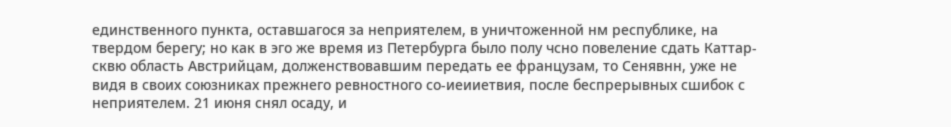единственного пункта, оставшагося за неприятелем, в уничтоженной нм республике, на твердом берегу; но как в эго же время из Петербурга было полу чсно повеление сдать Каттар-сквю область Австрийцам, долженствовавшим передать ее французам, то Сенявнн, уже не видя в своих союзниках прежнего ревностного со-иеииетвия, после беспрерывных сшибок с неприятелем. 21 июня снял осаду, и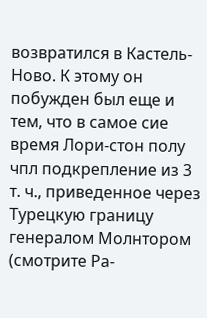возвратился в Кастель-Ново. К этому он побужден был еще и тем, что в самое сие время Лори-стон полу чпл подкрепление из 3 т. ч., приведенное через Турецкую границу генералом Молнтором (смотрите Ра-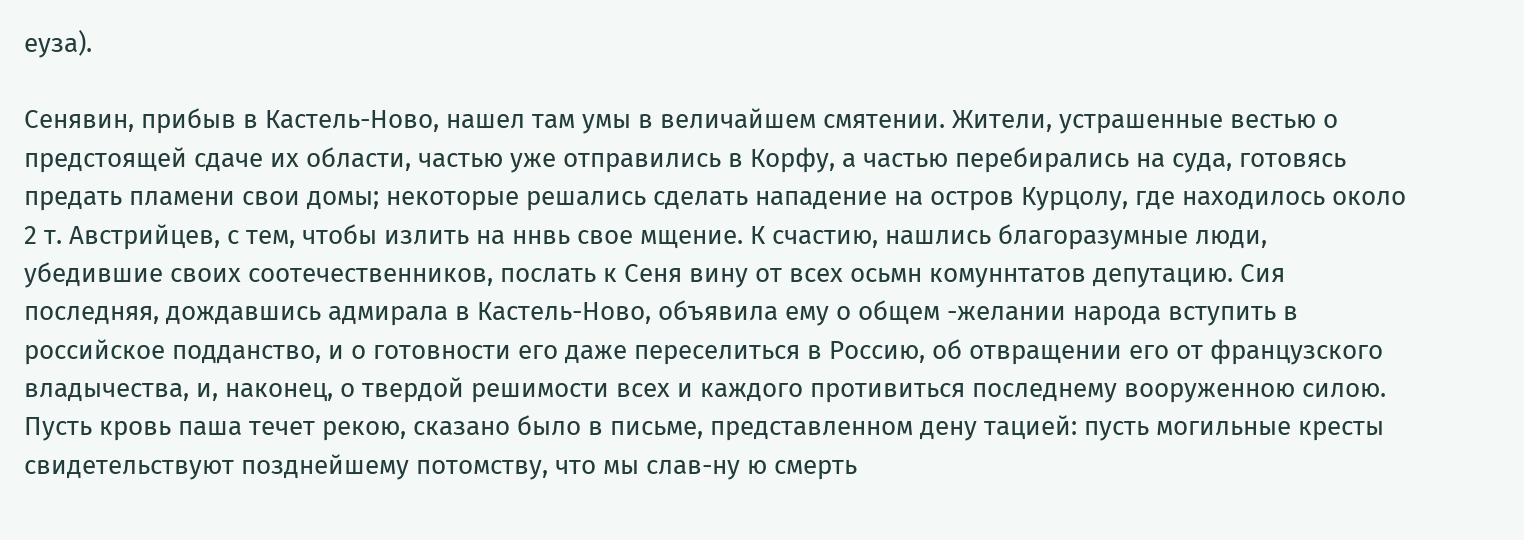еуза).

Сенявин, прибыв в Кастель-Ново, нашел там умы в величайшем смятении. Жители, устрашенные вестью о предстоящей сдаче их области, частью уже отправились в Корфу, а частью перебирались на суда, готовясь предать пламени свои домы; некоторые решались сделать нападение на остров Курцолу, где находилось около 2 т. Австрийцев, с тем, чтобы излить на ннвь свое мщение. К счастию, нашлись благоразумные люди, убедившие своих соотечественников, послать к Сеня вину от всех осьмн комуннтатов депутацию. Сия последняя, дождавшись адмирала в Кастель-Ново, объявила ему о общем -желании народа вступить в российское подданство, и о готовности его даже переселиться в Россию, об отвращении его от французского владычества, и, наконец, о твердой решимости всех и каждого противиться последнему вооруженною силою. Пусть кровь паша течет рекою, сказано было в письме, представленном дену тацией: пусть могильные кресты свидетельствуют позднейшему потомству, что мы слав-ну ю смерть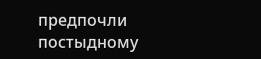предпочли постыдному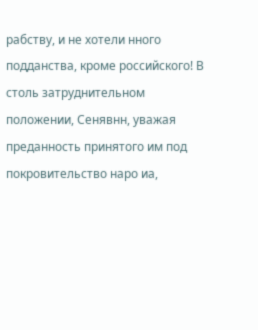рабству, и не хотели нного подданства, кроме российского! В столь затруднительном положении, Сенявнн, уважая преданность принятого им под покровительство наро иа,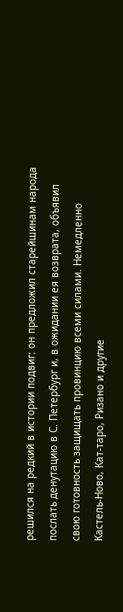решился на редкий в истории подвиг: он предложил старейшинам народа послать денутацию в С. Петербург и, в ожидании ея возврата, объявил свою готовность защищать провинцию всеми силами. Немедленно Кастель-Ново, Кат-таро, Ризано и другие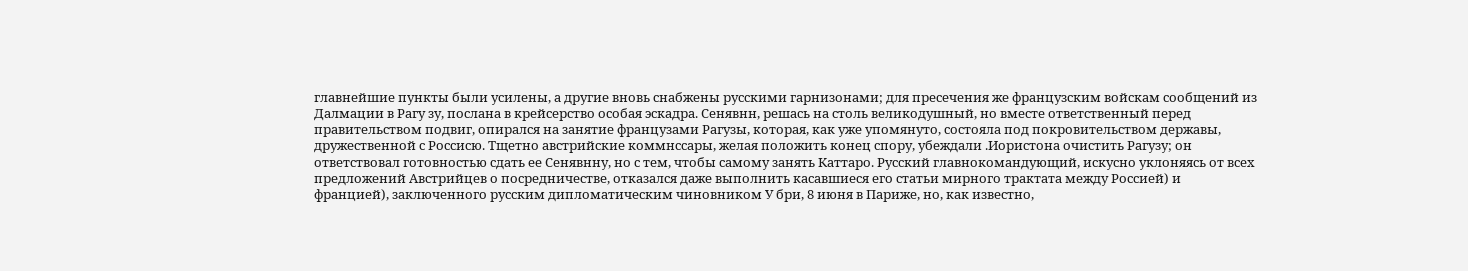главнейшие пункты были усилены, а другие вновь снабжены русскими гарнизонами; для пресечения же французским войскам сообщений из Далмации в Рагу зу, послана в крейсерство особая эскадра. Сенявнн, решась на столь великодушный, но вместе ответственный перед правительством подвиг, опирался на занятие французами Рагузы, которая, как уже упомянуто, состояла под покровительством державы, дружественной с Россисю. Тщетно австрийские коммнссары, желая положить конец спору, убеждали .Иористона очистить Рагузу; он ответствовал готовностью сдать ее Сенявнну, но с тем, чтобы самому занять Каттаро. Русский главнокомандующий, искусно уклоняясь от всех предложений Австрийцев о посредничестве, отказался даже выполнить касавшиеся его статьи мирного трактата между Россией) и францией), заключенного русским дипломатическим чиновником У бри, 8 июня в Париже, но, как известно,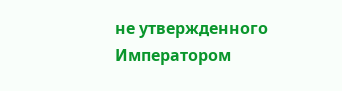не утвержденного Императором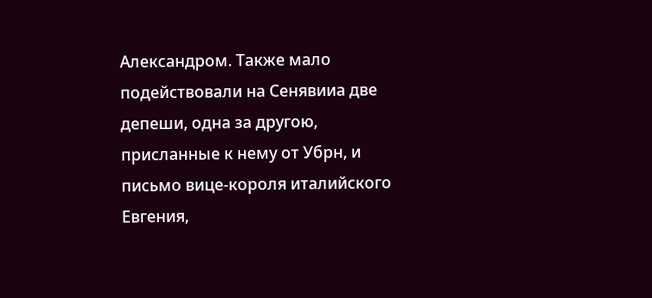Александром. Также мало подействовали на Сенявииа две депеши, одна за другою, присланные к нему от Убрн, и письмо вице-короля италийского Евгения,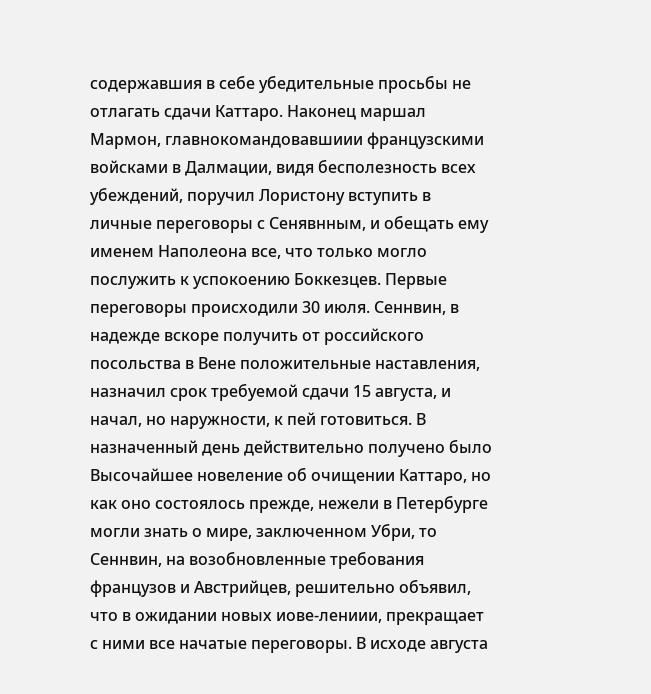содержавшия в себе убедительные просьбы не отлагать сдачи Каттаро. Наконец маршал Мармон, главнокомандовавшиии французскими войсками в Далмации, видя бесполезность всех убеждений, поручил Лористону вступить в личные переговоры с Сенявнным, и обещать ему именем Наполеона все, что только могло послужить к успокоению Боккезцев. Первые переговоры происходили 30 июля. Сеннвин, в надежде вскоре получить от российского посольства в Вене положительные наставления, назначил срок требуемой сдачи 15 августа, и начал, но наружности, к пей готовиться. В назначенный день действительно получено было Высочайшее новеление об очищении Каттаро, но как оно состоялось прежде, нежели в Петербурге могли знать о мире, заключенном Убри, то Сеннвин, на возобновленные требования французов и Австрийцев, решительно объявил, что в ожидании новых иове-лениии, прекращает с ними все начатые переговоры. В исходе августа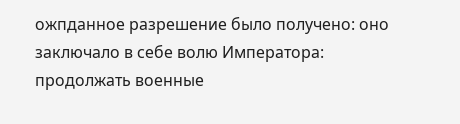ожпданное разрешение было получено: оно заключало в себе волю Императора: продолжать военные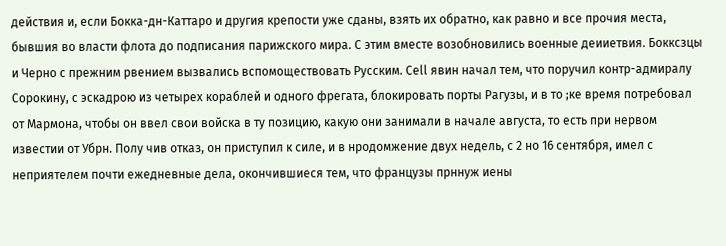действия и, если Бокка-дн-Каттаро и другия крепости уже сданы, взять их обратно, как равно и все прочия места, бывшия во власти флота до подписания парижского мира. С этим вместе возобновились военные деииетвия. Бокксзцы и Черно с прежним рвением вызвались вспомоществовать Русским. Cell явин начал тем, что поручил контр-адмиралу Сорокину, с эскадрою из четырех кораблей и одного фрегата, блокировать порты Рагузы, и в то ;ке время потребовал от Мармона, чтобы он ввел свои войска в ту позицию, какую они занимали в начале августа, то есть при нервом известии от Убрн. Полу чив отказ, он приступил к силе, и в нродомжение двух недель, с 2 но 16 сентября, имел с неприятелем почти ежедневные дела, окончившиеся тем, что французы прннуж иены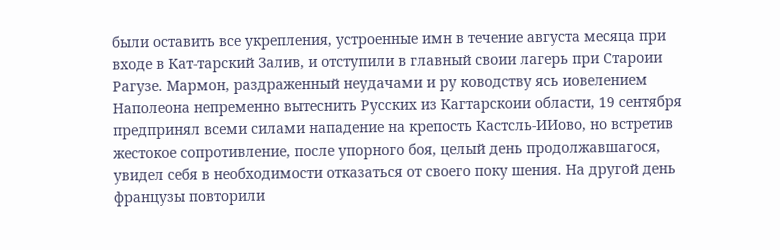были оставить все укрепления, устроенные имн в течение августа месяца при входе в Кат-тарский Залив, и отступили в главный своии лагерь при Староии Рагузе. Мармон, раздраженный неудачами и ру ководству ясь иовелением Наполеона непременно вытеснить Русских из Кагтарскоии области, 19 сентября предпринял всеми силами нападение на крепость Кастсль-ИИово, но встретив жестокое сопротивление, после упорного боя, целый день продолжавшагося, увидел себя в необходимости отказаться от своего поку шения. На другой день французы повторили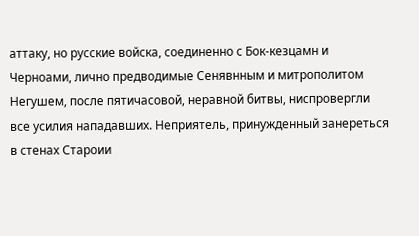аттаку, но русские войска, соединенно с Бок-кезцамн и Черноами, лично предводимые Сенявнным и митрополитом Негушем, после пятичасовой, неравной битвы, ниспровергли все усилия нападавших. Неприятель, принужденный занереться в стенах Староии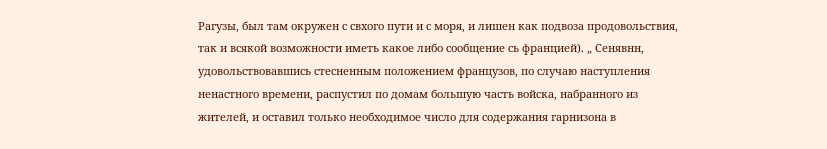Рагузы, был там окружен с свхого пути и с моря, и лишен как подвоза продовольствия, так и всякой возможности иметь какое либо сообщение сь францией). „ Сенявнн, удовольствовавшись стесненным положением французов, по случаю наступления ненастного времени, распустил по домам большую часть войска, набранного из жителей, и оставил только необходимое число для содержания гарнизона в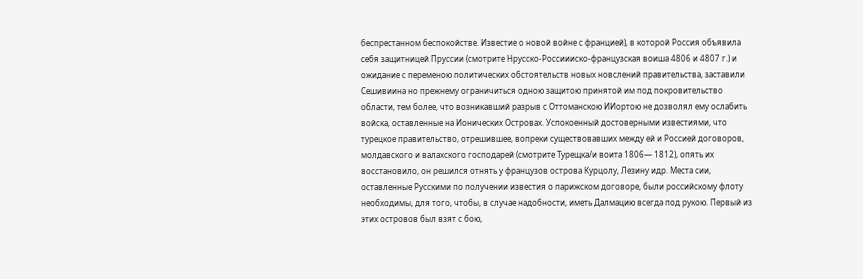беспрестанном беспокойстве. Известие о новой войне с францией), в которой Россия объявила себя защитницей Пруссии (смотрите Нрусско-Россиииско-французская воиша 4806 и 4807 г.) и ожидание с переменою политических обстоятельств новых новслений правительства, заставили Сешивиина но прежнему ограничиться одною защитою принятой им под покровительство области, тем более, что возникавший разрыв с Оттоманскою ИИортою не дозволял ему ослабить войска, оставленные на Ионических Островах. Успокоенный достоверными известиями, что турецкое правительство, отрешившее, вопреки существовавших между ей и Россией договоров, молдавского и валахского господарей (смотрите Турещка/и воита 1806— 1812), опять их восстановило, он решился отнять у французов острова Курцолу, Лезину идр. Места сии, оставленные Русскими по получении известия о парижском договоре, были российскому флоту необходимы, для того, чтобы, в случае надобности, иметь Далмацию всегда под рукою. Первый из этих островов был взят с бою,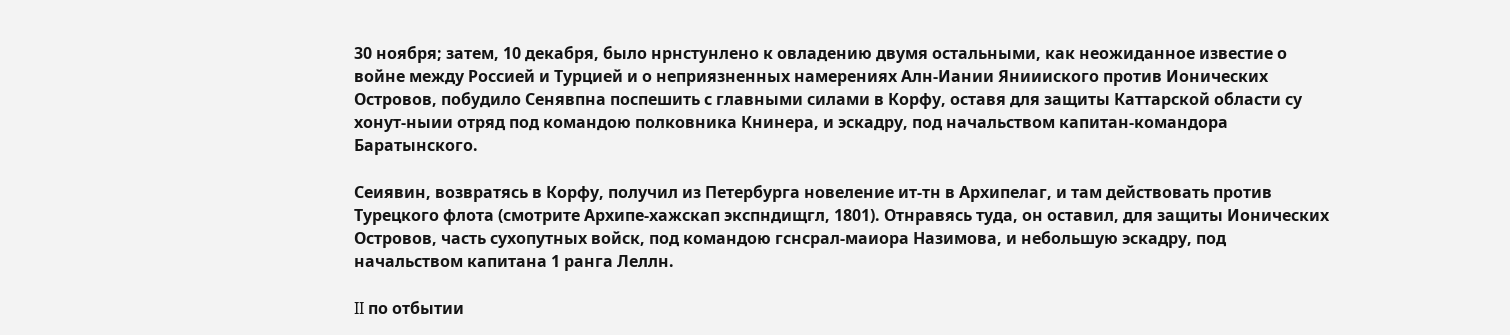30 ноября; затем, 10 декабря, было нрнстунлено к овладению двумя остальными, как неожиданное известие о войне между Россией и Турцией и о неприязненных намерениях Алн-Иании Яниииского против Ионических Островов, побудило Сенявпна поспешить с главными силами в Корфу, оставя для защиты Каттарской области су хонут-ныии отряд под командою полковника Книнера, и эскадру, под начальством капитан-командора Баратынского.

Сеиявин, возвратясь в Корфу, получил из Петербурга новеление ит-тн в Архипелаг, и там действовать против Турецкого флота (смотрите Архипе-хажскап экспндищгл, 1801). Отнравясь туда, он оставил, для защиты Ионических Островов, часть сухопутных войск, под командою гснсрал-маиора Назимова, и небольшую эскадру, под начальством капитана 1 ранга Леллн.

II по отбытии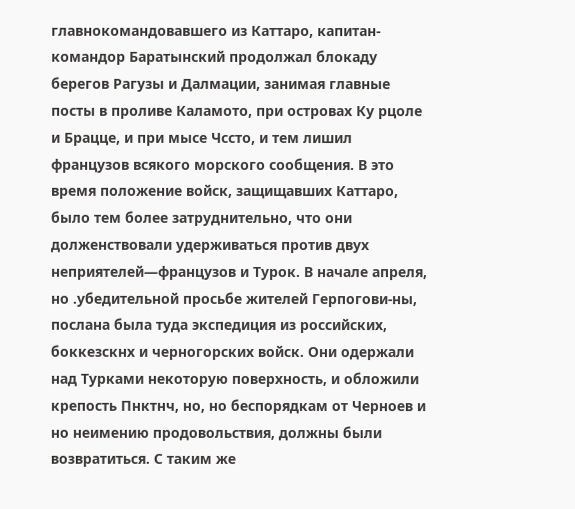главнокомандовавшего из Каттаро, капитан-командор Баратынский продолжал блокаду берегов Рагузы и Далмации, занимая главные посты в проливе Каламото, при островах Ку рцоле и Брацце, и при мысе Чссто, и тем лишил французов всякого морского сообщения. В это время положение войск, защищавших Каттаро, было тем более затруднительно, что они долженствовали удерживаться против двух неприятелей—французов и Турок. В начале апреля, но .убедительной просьбе жителей Герпогови-ны, послана была туда экспедиция из российских, боккезскнх и черногорских войск. Они одержали над Турками некоторую поверхность, и обложили крепость Пнктнч, но, но беспорядкам от Черноев и но неимению продовольствия, должны были возвратиться. С таким же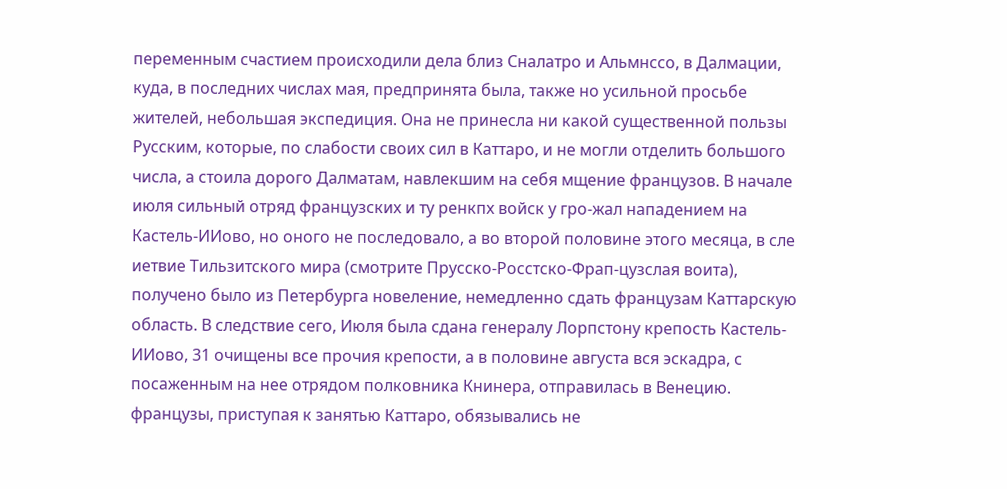переменным счастием происходили дела близ Сналатро и Альмнссо, в Далмации, куда, в последних числах мая, предпринята была, также но усильной просьбе жителей, небольшая экспедиция. Она не принесла ни какой существенной пользы Русским, которые, по слабости своих сил в Каттаро, и не могли отделить большого числа, а стоила дорого Далматам, навлекшим на себя мщение французов. В начале июля сильный отряд французских и ту ренкпх войск у гро-жал нападением на Кастель-ИИово, но оного не последовало, а во второй половине этого месяца, в сле иетвие Тильзитского мира (смотрите Прусско-Росстско-Фрап-цузслая воита), получено было из Петербурга новеление, немедленно сдать французам Каттарскую область. В следствие сего, Июля была сдана генералу Лорпстону крепость Кастель-ИИово, 31 очищены все прочия крепости, а в половине августа вся эскадра, с посаженным на нее отрядом полковника Книнера, отправилась в Венецию. французы, приступая к занятью Каттаро, обязывались не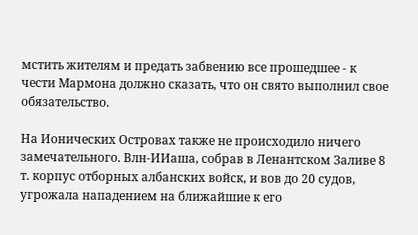мстить жителям и предать забвению все прошедшее - к чести Мармона должно сказать, что он свято выполнил свое обязательство.

На Ионических Островах также не происходило ничего замечательного. Влн-ИИаша, собрав в Ленантском Заливе 8 т. корпус отборных албанских войск, и вов до 20 судов, угрожала нападением на ближайшие к его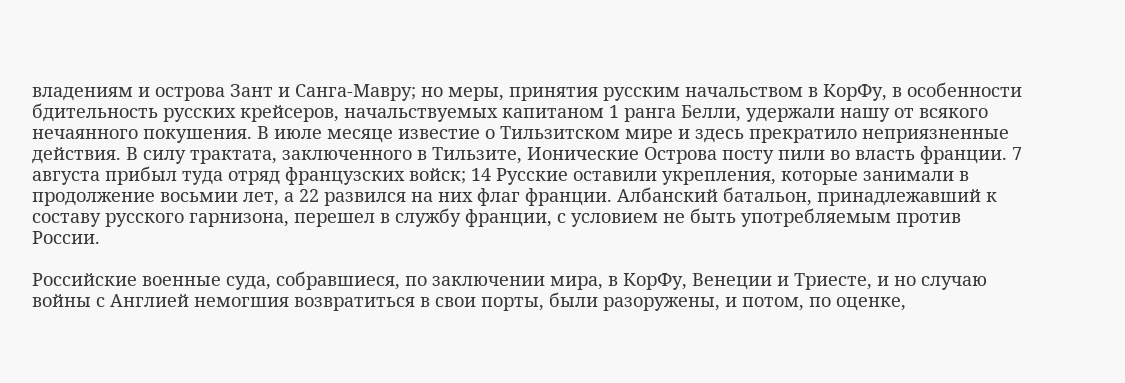владениям и острова Зант и Санга-Мавру; но меры, принятия русским начальством в КорФу, в особенности бдительность русских крейсеров, начальствуемых капитаном 1 ранга Белли, удержали нашу от всякого нечаянного покушения. В июле месяце известие о Тильзитском мире и здесь прекратило неприязненные действия. В силу трактата, заключенного в Тильзите, Ионические Острова посту пили во власть франции. 7 августа прибыл туда отряд французских войск; 14 Русские оставили укрепления, которые занимали в продолжение восьмии лет, а 22 развился на них флаг франции. Албанский батальон, принадлежавший к составу русского гарнизона, перешел в службу франции, с условием не быть употребляемым против России.

Российские военные суда, собравшиеся, по заключении мира, в КорФу, Венеции и Триесте, и но случаю войны с Англией немогшия возвратиться в свои порты, были разоружены, и потом, по оценке,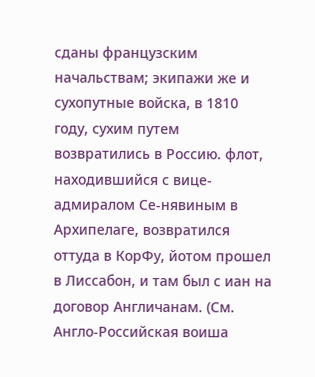сданы французским начальствам; экипажи же и сухопутные войска, в 1810 году, сухим путем возвратились в Россию. флот, находившийся с вице-адмиралом Се-нявиным в Архипелаге, возвратился оттуда в КорФу, йотом прошел в Лиссабон, и там был с иан на договор Англичанам. (См. Англо-Российская воиша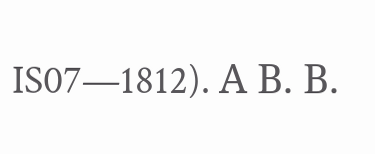IS07—1812). А В. В.